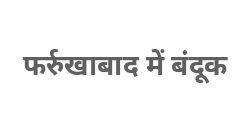फर्रुखाबाद में बंदूक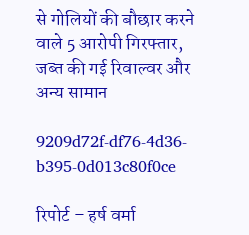से गोलियों की बौछार करने वाले 5 आरोपी गिरफ्तार, जब्त की गई रिवाल्वर और अन्य सामान

9209d72f-df76-4d36-b395-0d013c80f0ce

रिपोर्ट – हर्ष वर्मा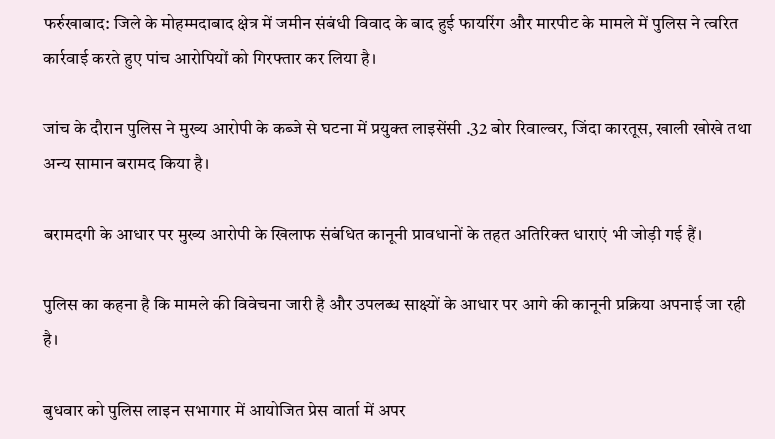फर्रुखाबाद: जिले के मोहम्मदाबाद क्षेत्र में जमीन संबंधी विवाद के बाद हुई फायरिंग और मारपीट के मामले में पुलिस ने त्वरित कार्रवाई करते हुए पांच आरोपियों को गिरफ्तार कर लिया है।

जांच के दौरान पुलिस ने मुख्य आरोपी के कब्जे से घटना में प्रयुक्त लाइसेंसी .32 बोर रिवाल्वर, जिंदा कारतूस, खाली खोखे तथा अन्य सामान बरामद किया है।

बरामदगी के आधार पर मुख्य आरोपी के खिलाफ संबंधित कानूनी प्रावधानों के तहत अतिरिक्त धाराएं भी जोड़ी गई हैं।

पुलिस का कहना है कि मामले की विवेचना जारी है और उपलब्ध साक्ष्यों के आधार पर आगे की कानूनी प्रक्रिया अपनाई जा रही है।

बुधवार को पुलिस लाइन सभागार में आयोजित प्रेस वार्ता में अपर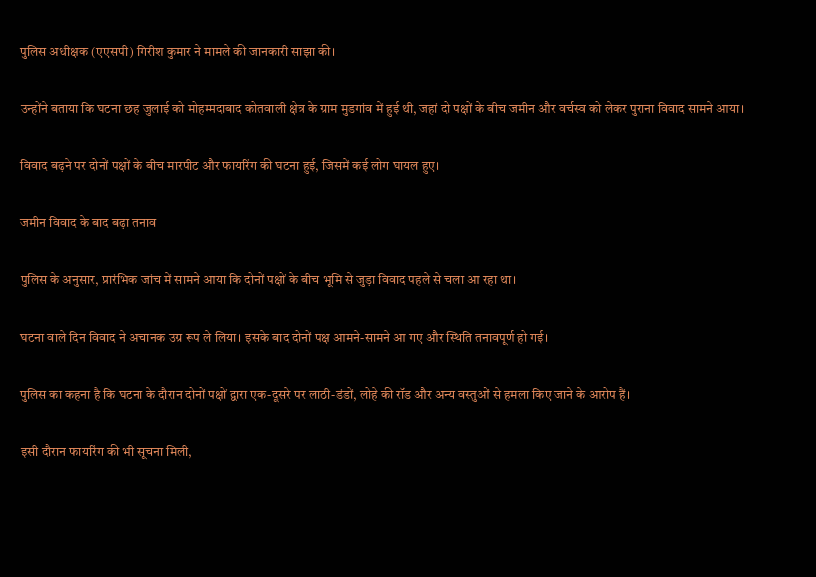पुलिस अधीक्षक (एएसपी) गिरीश कुमार ने मामले की जानकारी साझा की।

उन्होंने बताया कि घटना छह जुलाई को मोहम्मदाबाद कोतवाली क्षेत्र के ग्राम मुडगांव में हुई थी, जहां दो पक्षों के बीच जमीन और वर्चस्व को लेकर पुराना विवाद सामने आया।

विवाद बढ़ने पर दोनों पक्षों के बीच मारपीट और फायरिंग की घटना हुई, जिसमें कई लोग घायल हुए।

जमीन विवाद के बाद बढ़ा तनाव

पुलिस के अनुसार, प्रारंभिक जांच में सामने आया कि दोनों पक्षों के बीच भूमि से जुड़ा विवाद पहले से चला आ रहा था।

घटना वाले दिन विवाद ने अचानक उग्र रूप ले लिया। इसके बाद दोनों पक्ष आमने-सामने आ गए और स्थिति तनावपूर्ण हो गई।

पुलिस का कहना है कि घटना के दौरान दोनों पक्षों द्वारा एक-दूसरे पर लाठी-डंडों, लोहे की रॉड और अन्य वस्तुओं से हमला किए जाने के आरोप हैं।

इसी दौरान फायरिंग की भी सूचना मिली,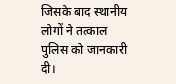जिसके बाद स्थानीय लोगों ने तत्काल पुलिस को जानकारी दी।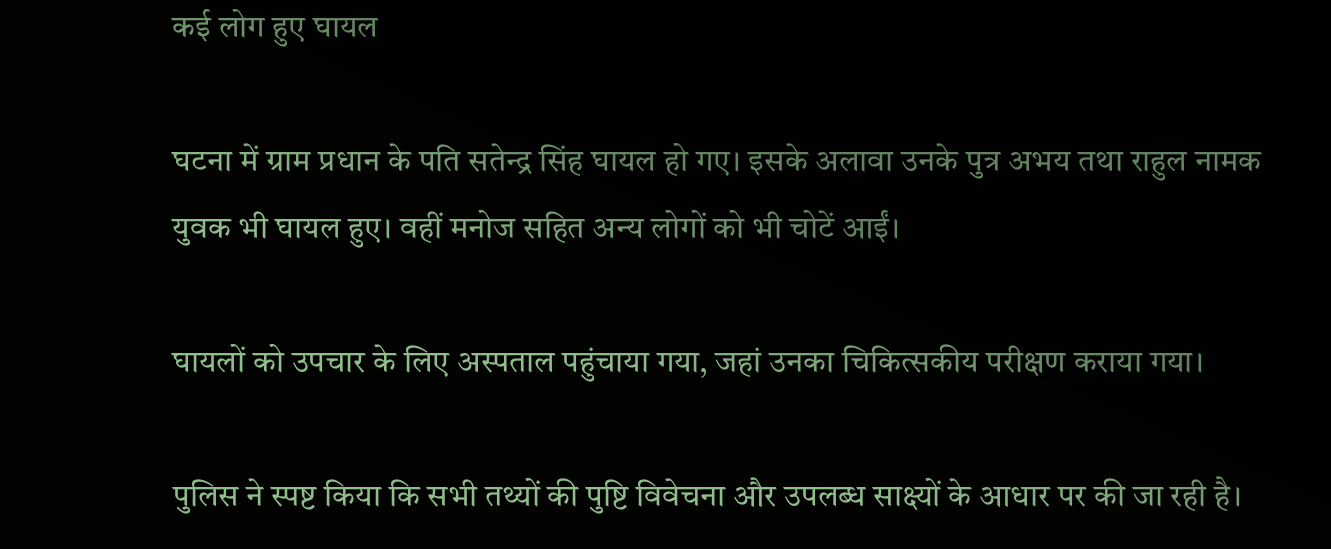कई लोग हुए घायल

घटना में ग्राम प्रधान के पति सतेन्द्र सिंह घायल हो गए। इसके अलावा उनके पुत्र अभय तथा राहुल नामक युवक भी घायल हुए। वहीं मनोज सहित अन्य लोगों को भी चोटें आईं।

घायलों को उपचार के लिए अस्पताल पहुंचाया गया, जहां उनका चिकित्सकीय परीक्षण कराया गया।

पुलिस ने स्पष्ट किया कि सभी तथ्यों की पुष्टि विवेचना और उपलब्ध साक्ष्यों के आधार पर की जा रही है।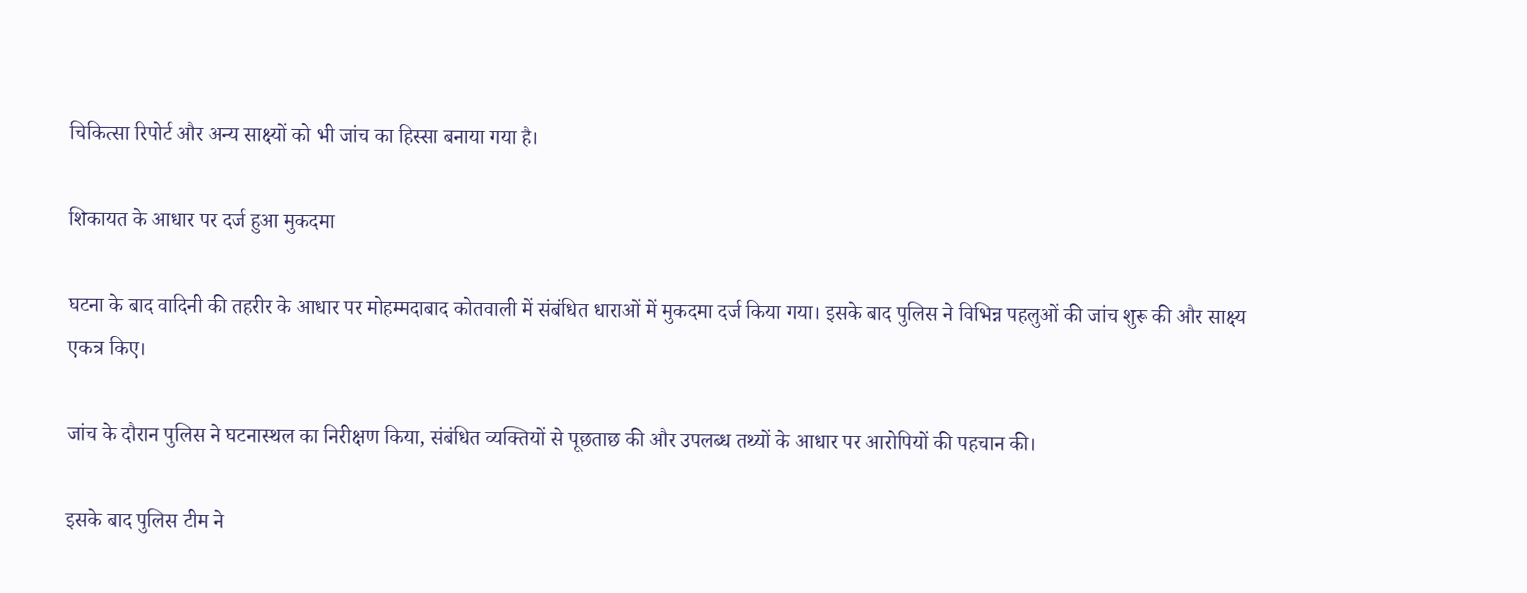चिकित्सा रिपोर्ट और अन्य साक्ष्यों को भी जांच का हिस्सा बनाया गया है।

शिकायत के आधार पर दर्ज हुआ मुकदमा

घटना के बाद वादिनी की तहरीर के आधार पर मोहम्मदाबाद कोतवाली में संबंधित धाराओं में मुकदमा दर्ज किया गया। इसके बाद पुलिस ने विभिन्न पहलुओं की जांच शुरू की और साक्ष्य एकत्र किए।

जांच के दौरान पुलिस ने घटनास्थल का निरीक्षण किया, संबंधित व्यक्तियों से पूछताछ की और उपलब्ध तथ्यों के आधार पर आरोपियों की पहचान की।

इसके बाद पुलिस टीम ने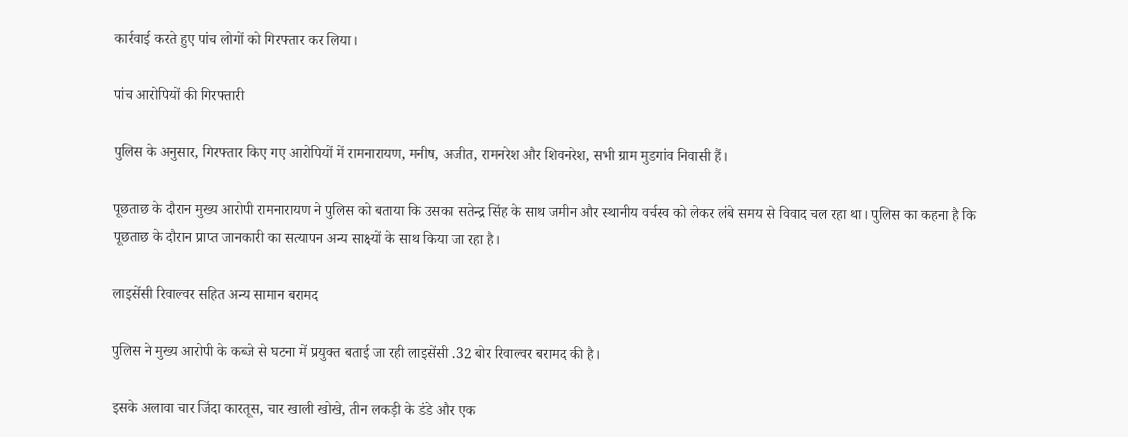कार्रवाई करते हुए पांच लोगों को गिरफ्तार कर लिया।

पांच आरोपियों की गिरफ्तारी

पुलिस के अनुसार, गिरफ्तार किए गए आरोपियों में रामनारायण, मनीष, अजीत, रामनरेश और शिवनरेश, सभी ग्राम मुडगांव निवासी हैं।

पूछताछ के दौरान मुख्य आरोपी रामनारायण ने पुलिस को बताया कि उसका सतेन्द्र सिंह के साथ जमीन और स्थानीय वर्चस्व को लेकर लंबे समय से विवाद चल रहा था। पुलिस का कहना है कि पूछताछ के दौरान प्राप्त जानकारी का सत्यापन अन्य साक्ष्यों के साथ किया जा रहा है।

लाइसेंसी रिवाल्वर सहित अन्य सामान बरामद

पुलिस ने मुख्य आरोपी के कब्जे से घटना में प्रयुक्त बताई जा रही लाइसेंसी .32 बोर रिवाल्वर बरामद की है।

इसके अलावा चार जिंदा कारतूस, चार खाली खोखे, तीन लकड़ी के डंडे और एक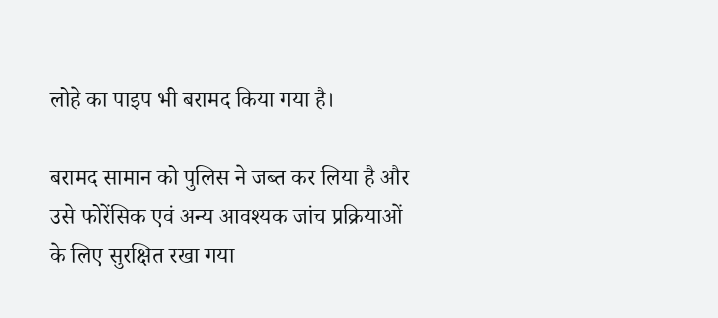लोहे का पाइप भी बरामद किया गया है।

बरामद सामान को पुलिस ने जब्त कर लिया है और उसे फोरेंसिक एवं अन्य आवश्यक जांच प्रक्रियाओं के लिए सुरक्षित रखा गया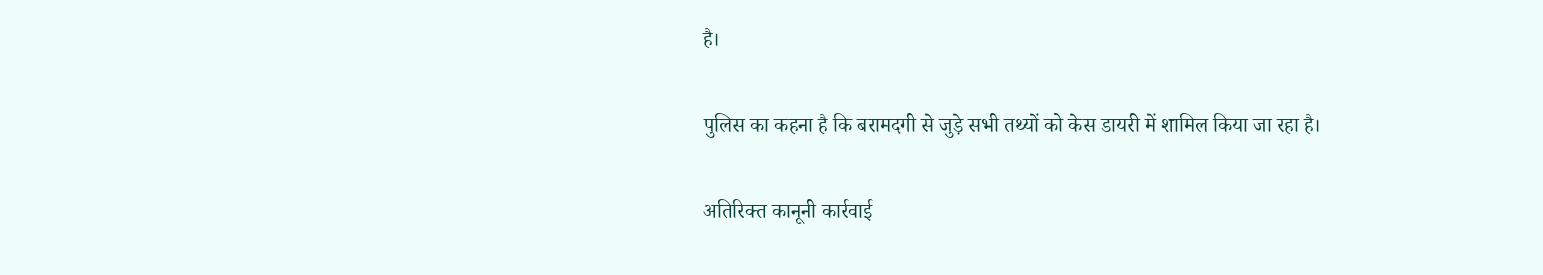है।

पुलिस का कहना है कि बरामदगी से जुड़े सभी तथ्यों को केस डायरी में शामिल किया जा रहा है।

अतिरिक्त कानूनी कार्रवाई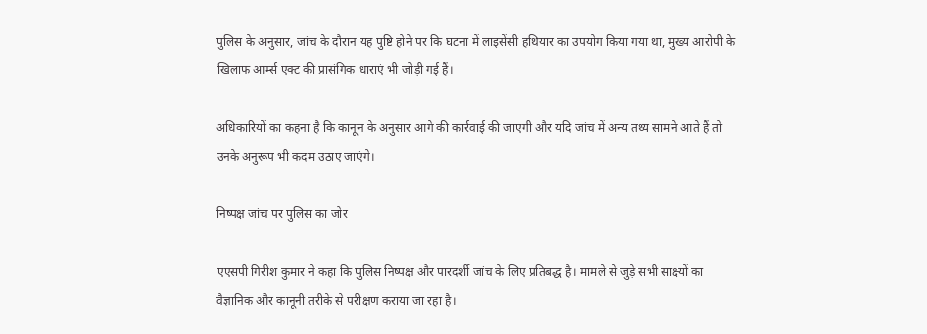पुलिस के अनुसार, जांच के दौरान यह पुष्टि होने पर कि घटना में लाइसेंसी हथियार का उपयोग किया गया था, मुख्य आरोपी के खिलाफ आर्म्स एक्ट की प्रासंगिक धाराएं भी जोड़ी गई हैं।

अधिकारियों का कहना है कि कानून के अनुसार आगे की कार्रवाई की जाएगी और यदि जांच में अन्य तथ्य सामने आते हैं तो उनके अनुरूप भी कदम उठाए जाएंगे।

निष्पक्ष जांच पर पुलिस का जोर

एएसपी गिरीश कुमार ने कहा कि पुलिस निष्पक्ष और पारदर्शी जांच के लिए प्रतिबद्ध है। मामले से जुड़े सभी साक्ष्यों का वैज्ञानिक और कानूनी तरीके से परीक्षण कराया जा रहा है।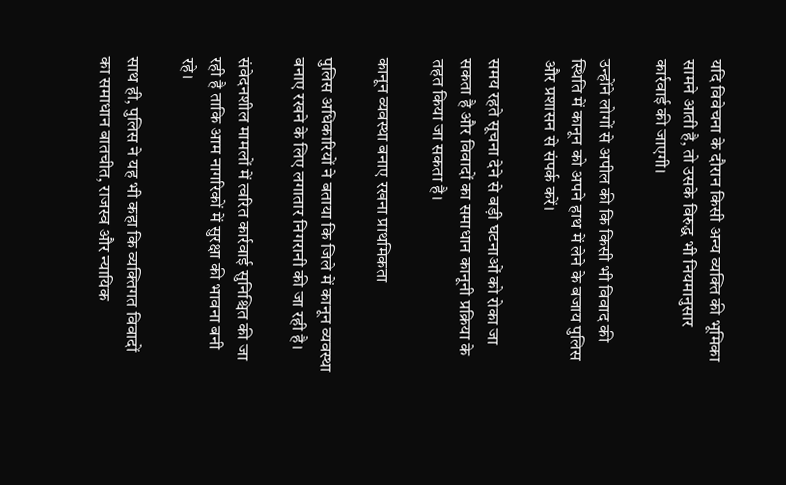यदि विवेचना के दौरान किसी अन्य व्यक्ति की भूमिका सामने आती है, तो उसके विरुद्ध भी नियमानुसार कार्रवाई की जाएगी।

उन्होंने लोगों से अपील की कि किसी भी विवाद की स्थिति में कानून को अपने हाथ में लेने के बजाय पुलिस और प्रशासन से संपर्क करें।

समय रहते सूचना देने से बड़ी घटनाओं को रोका जा सकता है और विवादों का समाधान कानूनी प्रक्रिया के तहत किया जा सकता है।

कानून व्यवस्था बनाए रखना प्राथमिकता

पुलिस अधिकारियों ने बताया कि जिले में कानून व्यवस्था बनाए रखने के लिए लगातार निगरानी की जा रही है।

संवेदनशील मामलों में त्वरित कार्रवाई सुनिश्चित की जा रही है ताकि आम नागरिकों में सुरक्षा की भावना बनी रहे।

साथ ही, पुलिस ने यह भी कहा कि व्यक्तिगत विवादों का समाधान बातचीत, राजस्व और न्यायिक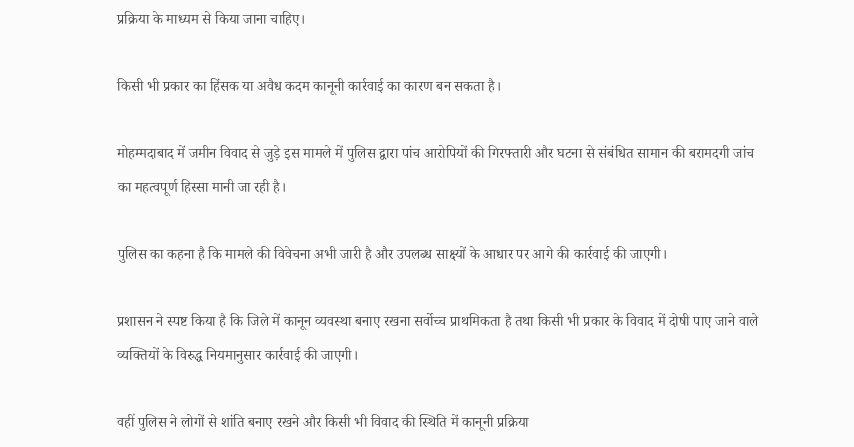प्रक्रिया के माध्यम से किया जाना चाहिए।

किसी भी प्रकार का हिंसक या अवैध कदम कानूनी कार्रवाई का कारण बन सकता है।

मोहम्मदाबाद में जमीन विवाद से जुड़े इस मामले में पुलिस द्वारा पांच आरोपियों की गिरफ्तारी और घटना से संबंधित सामान की बरामदगी जांच का महत्वपूर्ण हिस्सा मानी जा रही है।

पुलिस का कहना है कि मामले की विवेचना अभी जारी है और उपलब्ध साक्ष्यों के आधार पर आगे की कार्रवाई की जाएगी।

प्रशासन ने स्पष्ट किया है कि जिले में कानून व्यवस्था बनाए रखना सर्वोच्च प्राथमिकता है तथा किसी भी प्रकार के विवाद में दोषी पाए जाने वाले व्यक्तियों के विरुद्ध नियमानुसार कार्रवाई की जाएगी।

वहीं पुलिस ने लोगों से शांति बनाए रखने और किसी भी विवाद की स्थिति में कानूनी प्रक्रिया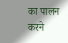का पालन करने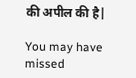की अपील की है|

You may have missed